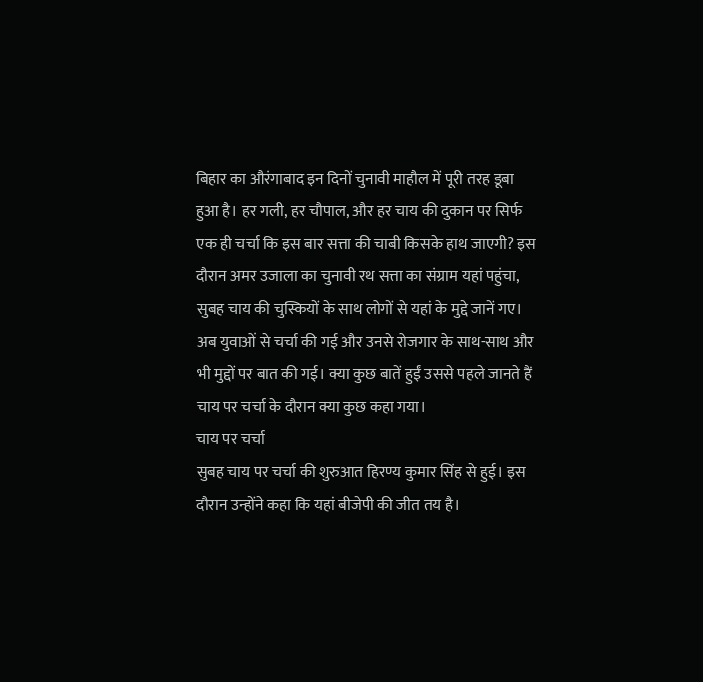बिहार का औरंगाबाद इन दिनों चुनावी माहौल में पूरी तरह डूबा हुआ है। हर गली, हर चौपाल, और हर चाय की दुकान पर सिर्फ एक ही चर्चा कि इस बार सत्ता की चाबी किसके हाथ जाएगी? इस दौरान अमर उजाला का चुनावी रथ सत्ता का संग्राम यहां पहुंचा, सुबह चाय की चुस्कियों के साथ लोगों से यहां के मुद्दे जानें गए। अब युवाओं से चर्चा की गई और उनसे रोजगार के साथ-साथ और भी मुद्दों पर बात की गई। क्या कुछ बातें हुईं उससे पहले जानते हैं चाय पर चर्चा के दौरान क्या कुछ कहा गया।
चाय पर चर्चा
सुबह चाय पर चर्चा की शुरुआत हिरण्य कुमार सिंह से हुई। इस दौरान उन्होंने कहा कि यहां बीजेपी की जीत तय है।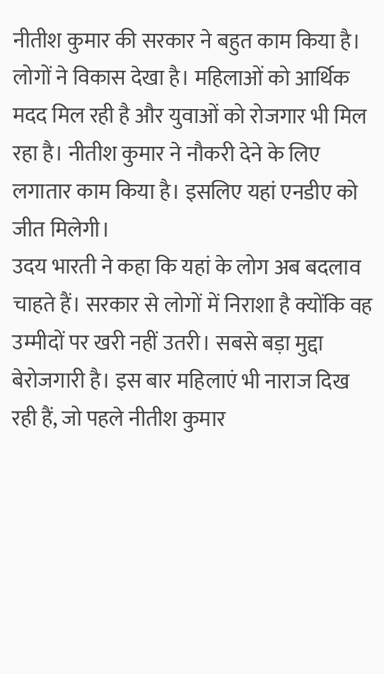नीतीश कुमार की सरकार ने बहुत काम किया है। लोगों ने विकास देखा है। महिलाओं को आर्थिक मदद मिल रही है और युवाओं को रोजगार भी मिल रहा है। नीतीश कुमार ने नौकरी देने के लिए लगातार काम किया है। इसलिए यहां एनडीए को जीत मिलेगी।
उदय भारती ने कहा कि यहां के लोग अब बदलाव चाहते हैं। सरकार से लोगों में निराशा है क्योंकि वह उम्मीदों पर खरी नहीं उतरी। सबसे बड़ा मुद्दा बेरोजगारी है। इस बार महिलाएं भी नाराज दिख रही हैं, जो पहले नीतीश कुमार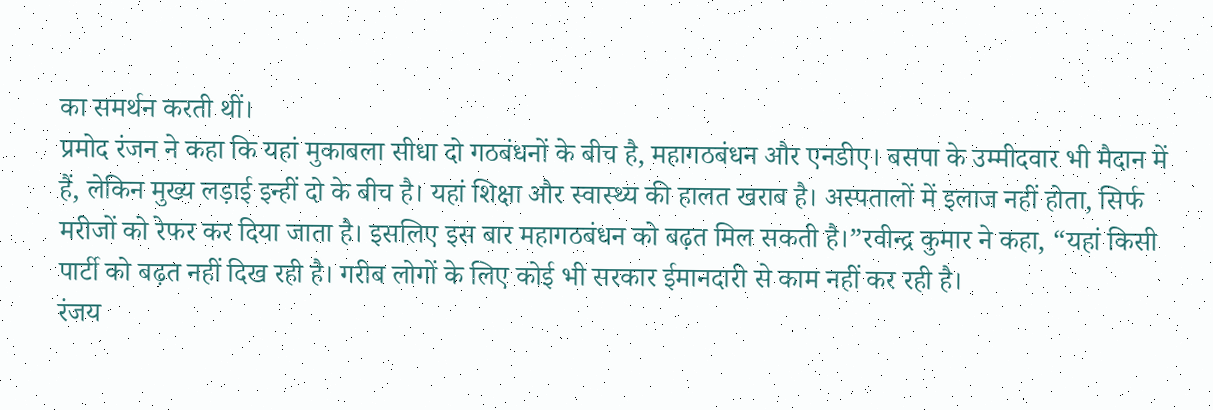का समर्थन करती थीं।
प्रमोद रंजन ने कहा कि यहां मुकाबला सीधा दो गठबंधनों के बीच है, महागठबंधन और एनडीए। बसपा के उम्मीदवार भी मैदान में हैं, लेकिन मुख्य लड़ाई इन्हीं दो के बीच है। यहां शिक्षा और स्वास्थ्य की हालत खराब है। अस्पतालों में इलाज नहीं होता, सिर्फ मरीजों को रेफर कर दिया जाता है। इसलिए इस बार महागठबंधन को बढ़त मिल सकती है।”रवीन्द्र कुमार ने कहा, “यहां किसी पार्टी को बढ़त नहीं दिख रही है। गरीब लोगों के लिए कोई भी सरकार ईमानदारी से काम नहीं कर रही है।
रंजय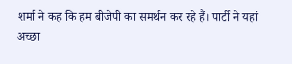शर्मा ने कह कि हम बीजेपी का समर्थन कर रहे हैं। पार्टी ने यहां अच्छा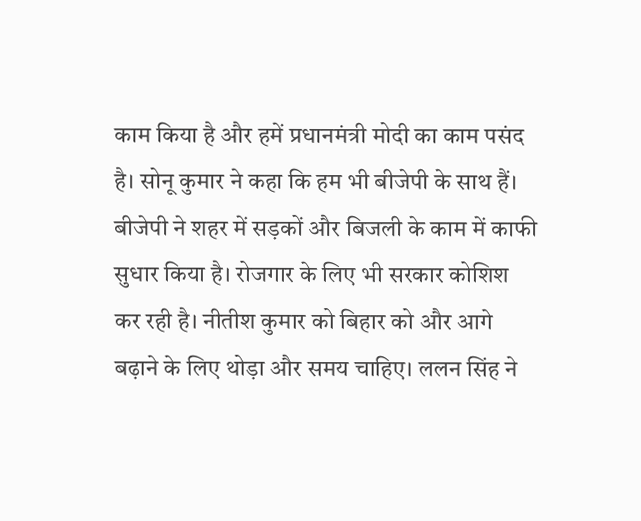काम किया है और हमें प्रधानमंत्री मोदी का काम पसंद है। सोनू कुमार ने कहा कि हम भी बीजेपी के साथ हैं। बीजेपी ने शहर में सड़कों और बिजली के काम में काफी सुधार किया है। रोजगार के लिए भी सरकार कोशिश कर रही है। नीतीश कुमार को बिहार को और आगे बढ़ाने के लिए थोड़ा और समय चाहिए। ललन सिंह ने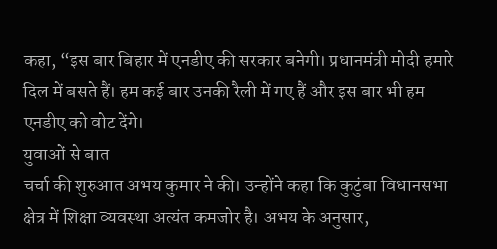कहा, “इस बार बिहार में एनडीए की सरकार बनेगी। प्रधानमंत्री मोदी हमारे दिल में बसते हैं। हम कई बार उनकी रैली में गए हैं और इस बार भी हम एनडीए को वोट देंगे।
युवाओं से बात
चर्चा की शुरुआत अभय कुमार ने की। उन्होंने कहा कि कुटुंबा विधानसभा क्षेत्र में शिक्षा व्यवस्था अत्यंत कमजोर है। अभय के अनुसार,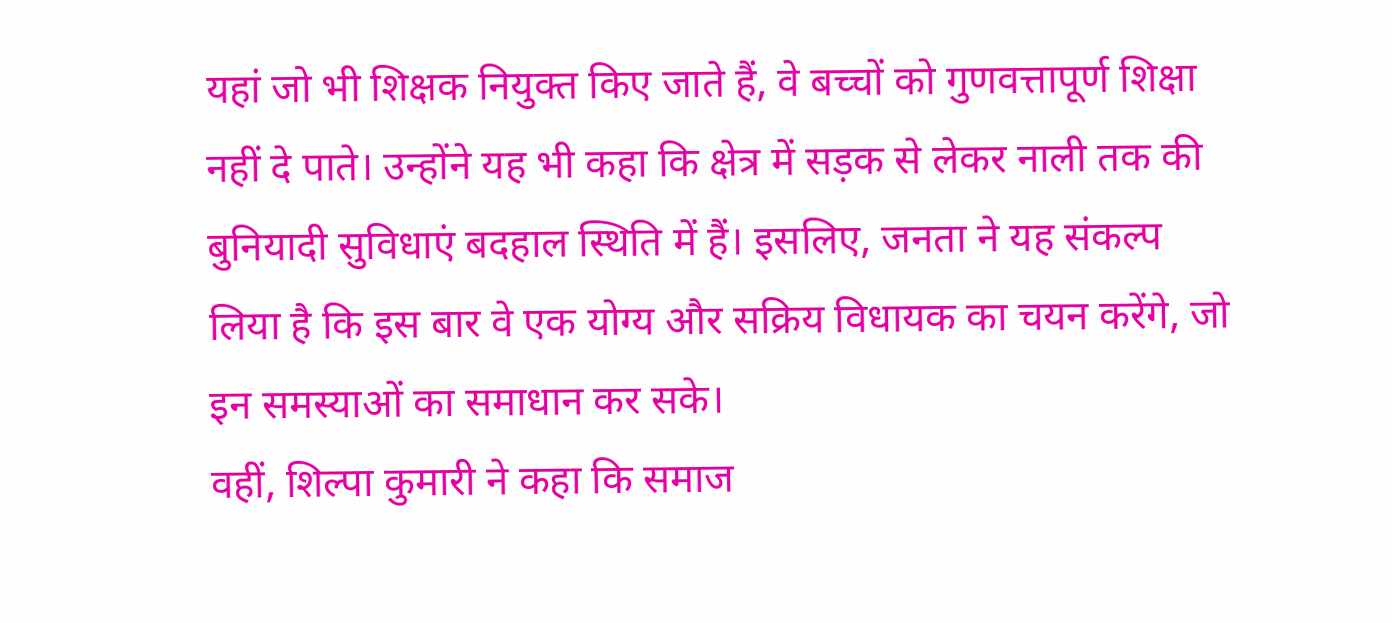यहां जो भी शिक्षक नियुक्त किए जाते हैं, वे बच्चों को गुणवत्तापूर्ण शिक्षा नहीं दे पाते। उन्होंने यह भी कहा कि क्षेत्र में सड़क से लेकर नाली तक की बुनियादी सुविधाएं बदहाल स्थिति में हैं। इसलिए, जनता ने यह संकल्प लिया है कि इस बार वे एक योग्य और सक्रिय विधायक का चयन करेंगे, जो इन समस्याओं का समाधान कर सके।
वहीं, शिल्पा कुमारी ने कहा कि समाज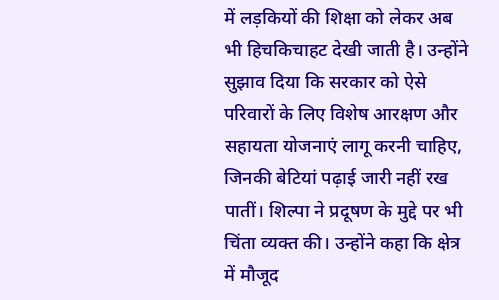में लड़कियों की शिक्षा को लेकर अब भी हिचकिचाहट देखी जाती है। उन्होंने सुझाव दिया कि सरकार को ऐसे परिवारों के लिए विशेष आरक्षण और सहायता योजनाएं लागू करनी चाहिए, जिनकी बेटियां पढ़ाई जारी नहीं रख पातीं। शिल्पा ने प्रदूषण के मुद्दे पर भी चिंता व्यक्त की। उन्होंने कहा कि क्षेत्र में मौजूद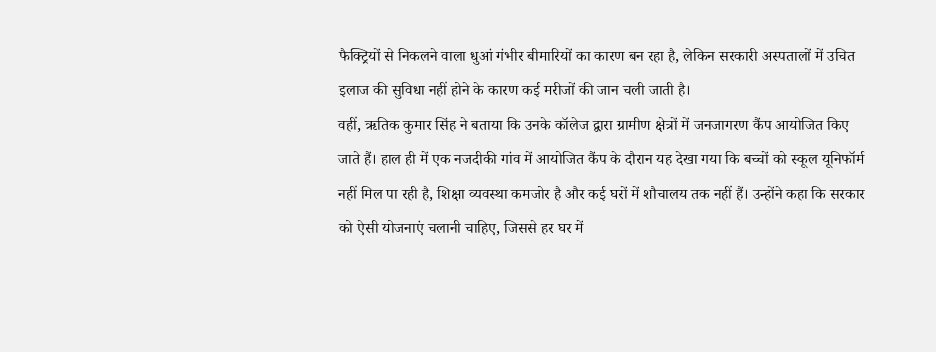फैक्ट्रियों से निकलने वाला धुआं गंभीर बीमारियों का कारण बन रहा है, लेकिन सरकारी अस्पतालों में उचित इलाज की सुविधा नहीं होने के कारण कई मरीजों की जान चली जाती है।
वहीं, ऋतिक कुमार सिंह ने बताया कि उनके कॉलेज द्वारा ग्रामीण क्षेत्रों में जनजागरण कैंप आयोजित किए जाते हैं। हाल ही में एक नजदीकी गांव में आयोजित कैंप के दौरान यह देखा गया कि बच्चों को स्कूल यूनिफॉर्म नहीं मिल पा रही है, शिक्षा व्यवस्था कमजोर है और कई घरों में शौचालय तक नहीं हैं। उन्होंने कहा कि सरकार को ऐसी योजनाएं चलानी चाहिए, जिससे हर घर में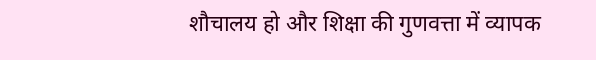शौचालय हो और शिक्षा की गुणवत्ता में व्यापक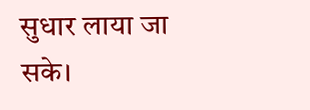सुधार लाया जा सके।